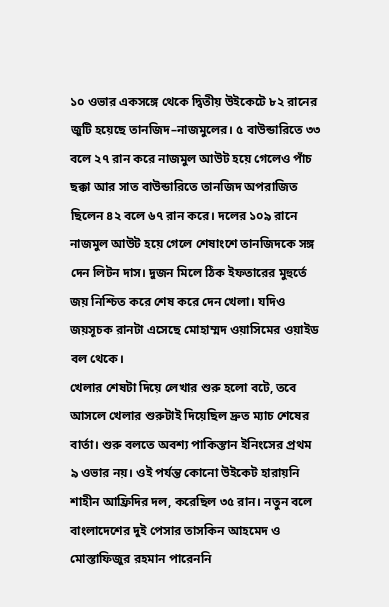১০ ওভার একসঙ্গে থেকে দ্বিতীয় উইকেটে ৮২ রানের জুটি হয়েছে তানজিদ–নাজমুলের। ৫ বাউন্ডারিতে ৩৩ বলে ২৭ রান করে নাজমুল আউট হয়ে গেলেও পাঁচ ছক্কা আর সাত বাউন্ডারিতে তানজিদ অপরাজিত ছিলেন ৪২ বলে ৬৭ রান করে। দলের ১০৯ রানে নাজমুল আউট হয়ে গেলে শেষাংশে তানজিদকে সঙ্গ দেন লিটন দাস। দুজন মিলে ঠিক ইফতারের মুহুর্তে জয় নিশ্চিত করে শেষ করে দেন খেলা। যদিও জয়সূচক রানটা এসেছে মোহাম্মদ ওয়াসিমের ওয়াইড বল থেকে।
খেলার শেষটা দিয়ে লেখার শুরু হলো বটে, তবে আসলে খেলার শুরুটাই দিয়েছিল দ্রুত ম্যাচ শেষের বার্তা। শুরু বলতে অবশ্য পাকিস্তান ইনিংসের প্রথম ৯ ওভার নয়। ওই পর্যন্ত কোনো উইকেট হারায়নি শাহীন আফ্রিদির দল, করেছিল ৩৫ রান। নতুন বলে বাংলাদেশের দুই পেসার তাসকিন আহমেদ ও মোস্তাফিজুর রহমান পারেননি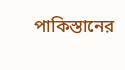পাকিস্তানের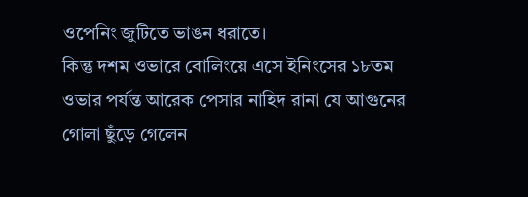ওপেনিং জুটিতে ভাঙন ধরাতে।
কিন্তু দশম ওভারে বোলিংয়ে এসে ইনিংসের ১৮তম ওভার পর্যন্ত আরেক পেসার নাহিদ রানা যে আগুনের গোলা ছুঁড়ে গেলেন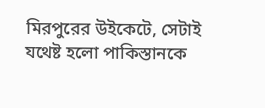মিরপুরের উইকেটে, সেটাই যথেষ্ট হলো পাকিস্তানকে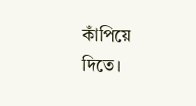কাঁপিয়ে দিতে।